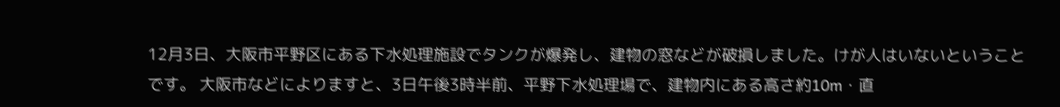12月3日、大阪市平野区にある下水処理施設でタンクが爆発し、建物の窓などが破損しました。けが人はいないということです。 大阪市などによりますと、3日午後3時半前、平野下水処理場で、建物内にある高さ約10m・直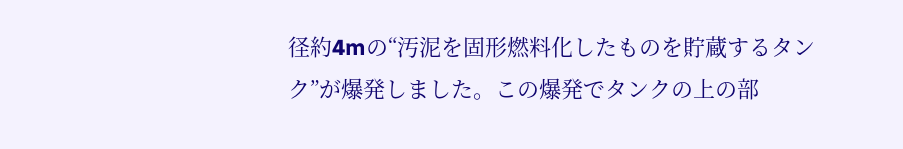径約4mの“汚泥を固形燃料化したものを貯蔵するタンク”が爆発しました。この爆発でタンクの上の部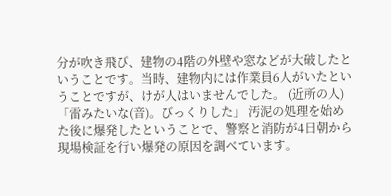分が吹き飛び、建物の4階の外壁や窓などが大破したということです。当時、建物内には作業員6人がいたということですが、けが人はいませんでした。 (近所の人) 「雷みたいな(音)。びっくりした」 汚泥の処理を始めた後に爆発したということで、警察と消防が4日朝から現場検証を行い爆発の原因を調べています。